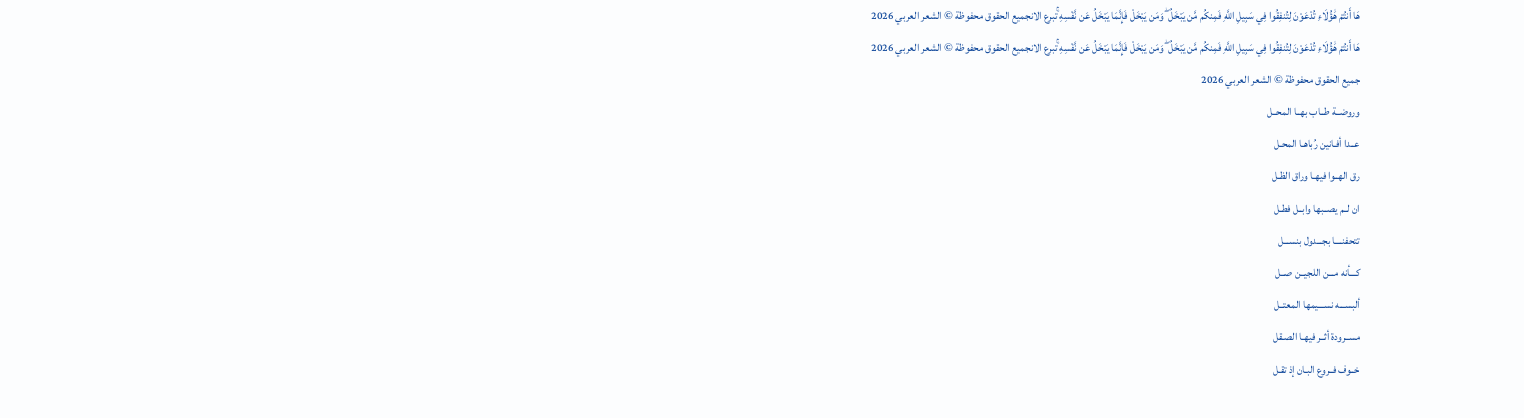هَا أَنتُمْ هَٰؤُلَاءِ تُدْعَوْنَ لِتُنفِقُوا فِي سَبِيلِ اللَّهِ فَمِنكُم مَّن يَبْخَلُ ۖ وَمَن يَبْخَلْ فَإِنَّمَا يَبْخَلُ عَن نَّفْسِهِ ۚتبرع الانجميع الحقوق محفوظة © الشعر العربي 2026
هَا أَنتُمْ هَٰؤُلَاءِ تُدْعَوْنَ لِتُنفِقُوا فِي سَبِيلِ اللَّهِ فَمِنكُم مَّن يَبْخَلُ ۖ وَمَن يَبْخَلْ فَإِنَّمَا يَبْخَلُ عَن نَّفْسِهِ ۚتبرع الانجميع الحقوق محفوظة © الشعر العربي 2026
جميع الحقوق محفوظة © الشعر العربي 2026
وروضــة طــاب بهــا المحــل
عــدا أفـانين رُباهـا المحـل
رق الهــوا فيهـا وراق الظـل
ان لــم يصــبها وابــل فطـل
تتحفنــــا بجـــدول بنســـل
كـــأنه مـــن اللجيــن صــل
ألبســـه نســـيمها المعتــل
مســرودة أثــر فيهـا الصـقل
خــوف فــروع البـان إذ تقـل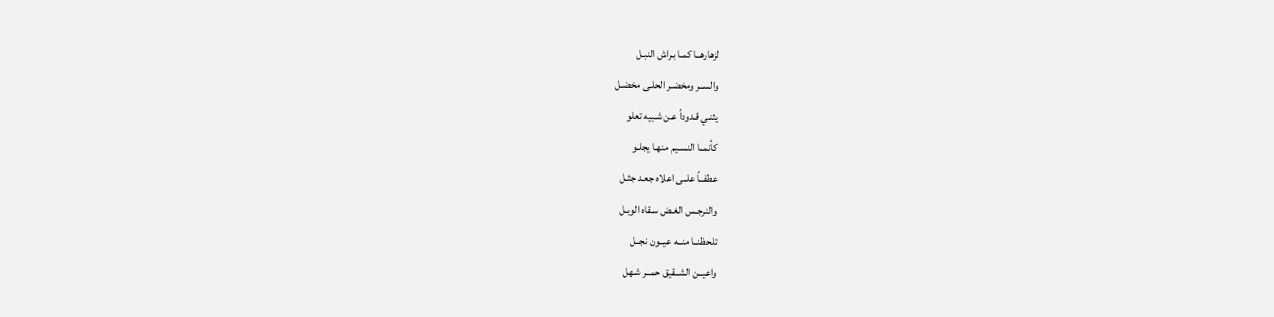لزهارهــا كمـا بـراش النبـل
والســر ومخضـر الحلـى مخضـل
يثنـي قـدوداً عـن شـبيه تعلو
كأنمــا النسـيم منهـا يجلـو
عطفــاً علــى اعلاه جعـد جثـل
والنرجـس الغـض سـقاه الوبـل
تلحظنــا منــه عيــون نجــل
واعيــن الشــقيق حمــر شـهل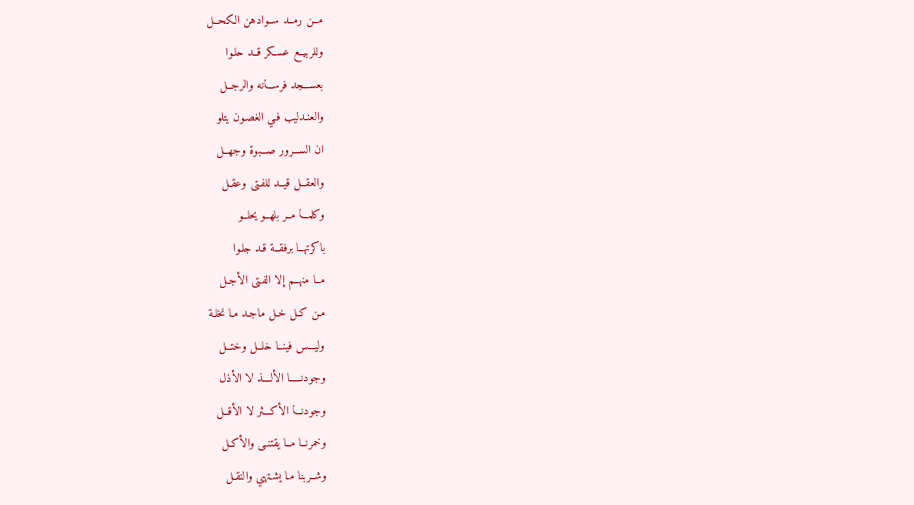مــن رمــد ســوادهن الكحــل
وللربيــع عســكر قــد حلـوا
بعســـجد فرســـانه والرجــل
والعنـدليب فـي الغصـون يتلو
ان الســـرور صـــبوة وجهــل
والعقــل قيــد للفـتى وعقـل
وكلمـــا مــر بلهــو يحلــو
باكرتهــا برفقــة قـد جلـوا
مــا منهــم إلا الفـتى الأجـل
مـن كـل خـل ماجـد مـا نخلـة
وليـــس فينــا خلــل وختــل
وجودنـــــا الألــــذ لا الأذل
وجودنـــا الأكـــثر لا الأقــل
وخمرنــا مــا يقتنـى والأكـل
وشــربنا مـا يشـتهي والنقـل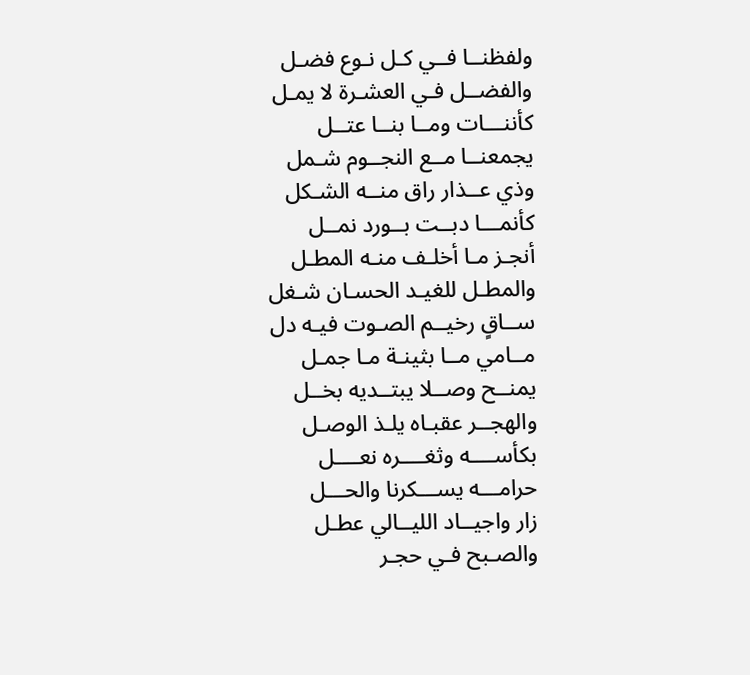ولفظنــا فــي كـل نـوع فضـل
والفضــل فـي العشـرة لا يمـل
كأننـــات ومــا بنــا عتــل
يجمعنــا مــع النجــوم شـمل
وذي عــذار راق منــه الشـكل
كأنمـــا دبــت بــورد نمــل
أنجـز مـا أخلـف منـه المطـل
والمطـل للغيـد الحسـان شـغل
ســاقٍ رخيــم الصـوت فيـه دل
مــامي مــا بثينـة مـا جمـل
يمنــح وصــلا يبتــديه بخــل
والهجــر عقبـاه يلـذ الوصـل
بكأســــه وثغــــره نعــــل
حرامـــه يســـكرنا والحـــل
زار واجيــاد الليــالي عطـل
والصـبح فـي حجـر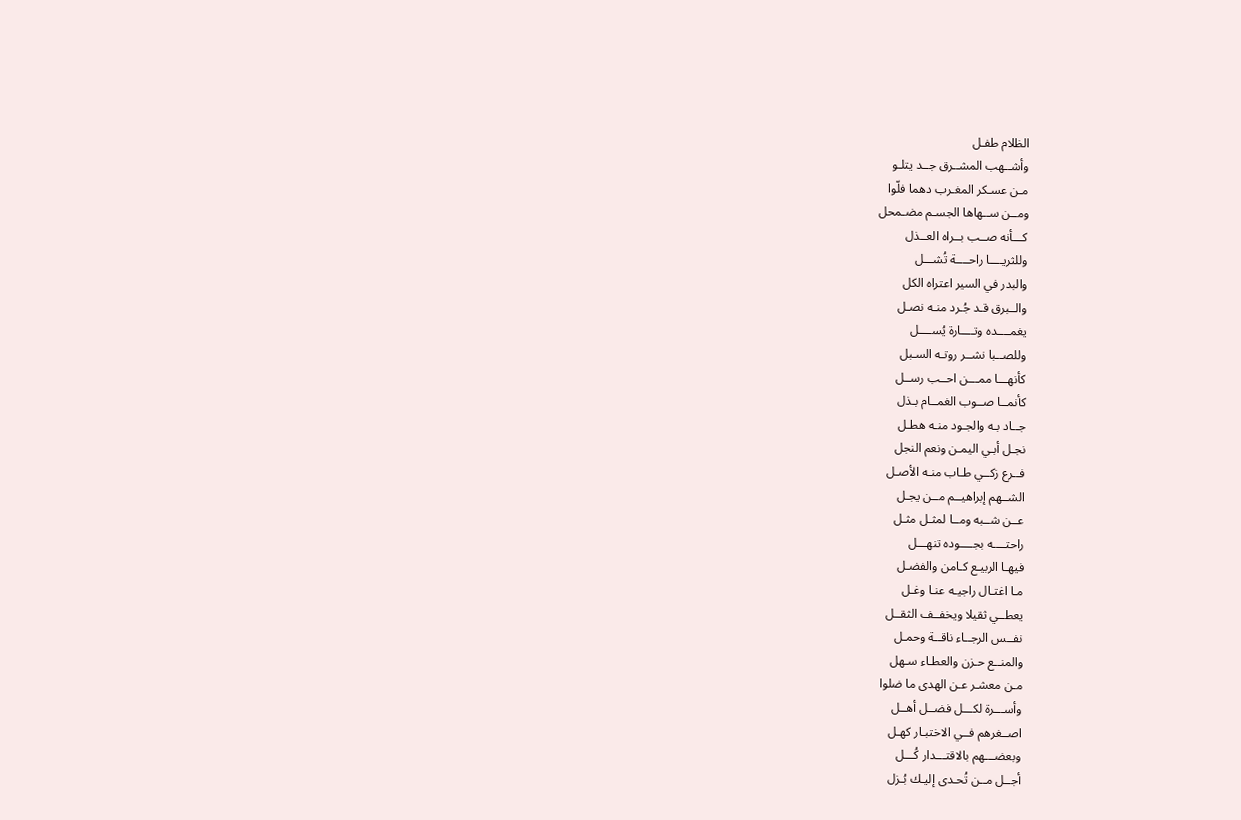الظلام طفـل
وأشــهب المشــرق جــد يتلـو
مـن عسـكر المغـرب دهما فلّوا
ومــن ســهاها الجسـم مضـمحل
كـــأنه صــب بــراه العــذل
وللثريــــا راحــــة تُشـــل
والبدر في السير اعتراه الكل
والــبرق قـد جُـرد منـه نصـل
يغمــــده وتــــارة يُســــل
وللصــبا نشــر روتـه السـبل
كأنهـــا ممـــن احــب رســل
كأنمــا صــوب الغمــام بـذل
جــاد بـه والجـود منـه هطـل
نجـل أبـي اليمـن ونعم النجل
فــرع زكــي طـاب منـه الأصـل
الشــهم إبراهيــم مــن يجـل
عــن شــبه ومــا لمثـل مثـل
راحتــــه بجــــوده تنهـــل
فيهـا الربيـع كـامن والفضـل
مـا اغتـال راجيـه عنـا وغـل
يعطــي ثقيلا ويخفــف الثقــل
نفــس الرجــاء ناقــة وحمـل
والمنــع حـزن والعطـاء سـهل
مـن معشـر عـن الهدى ما ضلوا
وأســـرة لكـــل فضــل أهــل
اصــغرهم فــي الاختبـار كهـل
وبعضـــهم بالاقتـــدار كُـــل
أجــل مــن تُحـدى إليـك بُـزل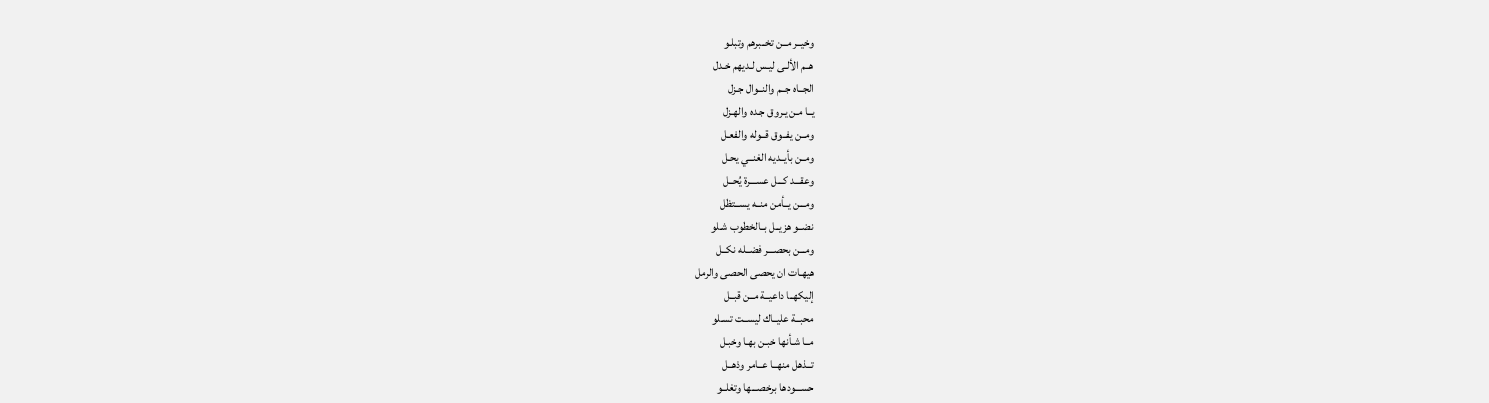وخيــر مــن تخــبرهم وتبلـو
هــم الألـى ليـس لـديهم خـدل
الجــاه جــم والنــوال جـزل
يــا مـن يـروق جـده والهـزل
ومــن يفــوق قــوله والفعـل
ومــن بأيــديه الغنــي يحـل
وعقـــد كـــل عســـرة يُحــل
ومـــن يــأمن منــه يســتظل
نضــو هزيــل بــالخطوب شـلو
ومـــن بحصـــر فضــله نكــل
هيهـات ان يحصى الحصى والرمل
إليكهــا داعيــة مــن قبــل
محبــة عليــاك ليســت تسـلو
مــا شـأنها خبـن بهـا وخبـل
تــذهل منهــا عــامر وذهــل
حســـودها برخصـــها وتغلــو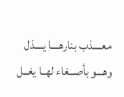معــــذب بنارهــــا يــــذل
وهـــو بأصــغاء لهــا يغــل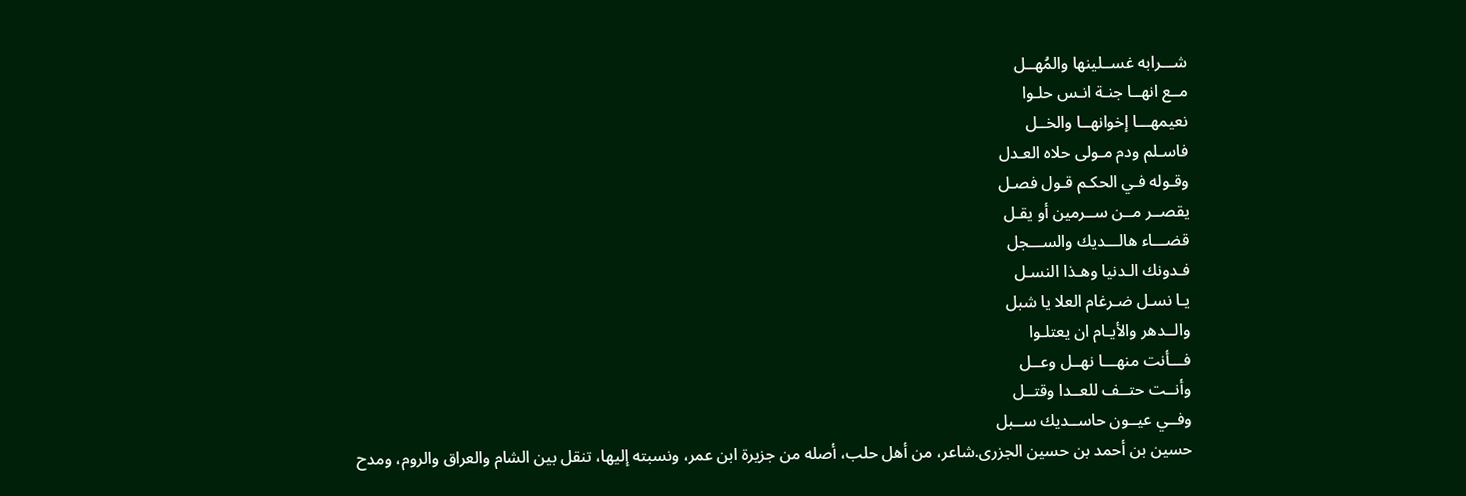شـــرابه غســلينها والمُهــل
مــع انهــا جنـة انـس حلـوا
نعيمهـــا إخوانهــا والخــل
فاسـلم ودم مـولى حلاه العـدل
وقـوله فـي الحكـم قـول فصـل
يقصــر مــن ســرمين أو يقـل
قضـــاء هالـــديك والســـجل
فـدونك الـدنيا وهـذا النسـل
يـا نسـل ضـرغام العلا يا شبل
والــدهر والأيـام ان يعتلـوا
فـــأنت منهـــا نهــل وعــل
وأنــت حتــف للعــدا وقتــل
وفــي عيــون حاســديك ســبل
حسين بن أحمد بن حسين الجزرى.شاعر، من أهل حلب، أصله من جزيرة ابن عمر، ونسبته إليها، تنقل بين الشام والعراق والروم، ومدح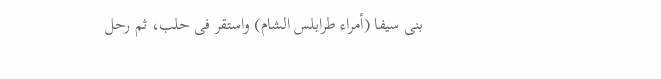بنى سيفا (أمراء طرابلس الشام) واستقر فى حلب، ثم رحل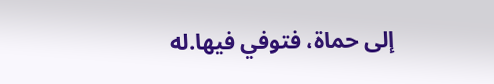إلى حماة، فتوفي فيها.له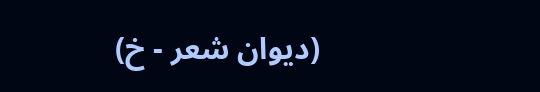(ديوان شعر - خ)